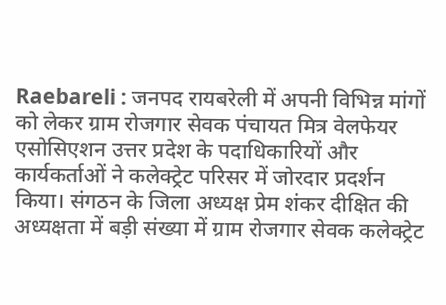Raebareli : जनपद रायबरेली में अपनी विभिन्न मांगों को लेकर ग्राम रोजगार सेवक पंचायत मित्र वेलफेयर एसोसिएशन उत्तर प्रदेश के पदाधिकारियों और कार्यकर्ताओं ने कलेक्ट्रेट परिसर में जोरदार प्रदर्शन किया। संगठन के जिला अध्यक्ष प्रेम शंकर दीक्षित की अध्यक्षता में बड़ी संख्या में ग्राम रोजगार सेवक कलेक्ट्रेट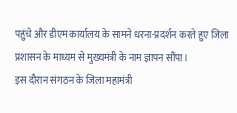पहुंचे और डीएम कार्यालय के सामने धरना-प्रदर्शन करते हुए जिला प्रशासन के माध्यम से मुख्यमंत्री के नाम ज्ञापन सौंपा।
इस दौरान संगठन के जिला महामंत्री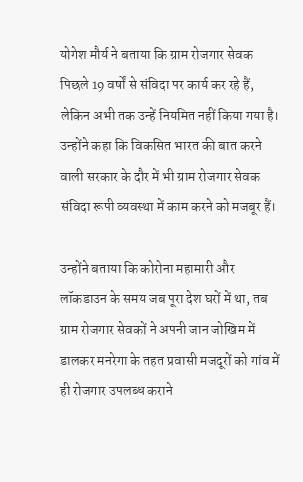योगेश मौर्य ने बताया कि ग्राम रोजगार सेवक पिछले 19 वर्षों से संविदा पर कार्य कर रहे हैं, लेकिन अभी तक उन्हें नियमित नहीं किया गया है। उन्होंने कहा कि विकसित भारत की बात करने वाली सरकार के दौर में भी ग्राम रोजगार सेवक संविदा रूपी व्यवस्था में काम करने को मजबूर हैं।

उन्होंने बताया कि कोरोना महामारी और लॉकडाउन के समय जब पूरा देश घरों में था, तब ग्राम रोजगार सेवकों ने अपनी जान जोखिम में डालकर मनरेगा के तहत प्रवासी मजदूरों को गांव में ही रोजगार उपलब्ध कराने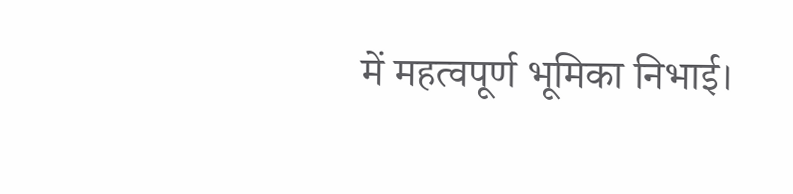में महत्वपूर्ण भूमिका निभाई।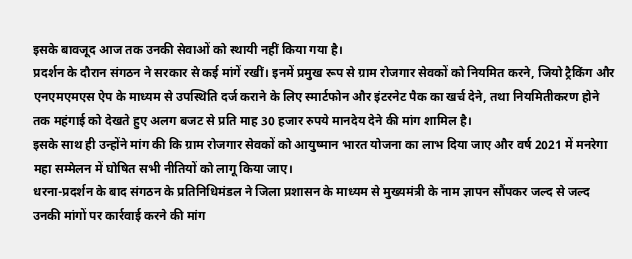इसके बावजूद आज तक उनकी सेवाओं को स्थायी नहीं किया गया है।
प्रदर्शन के दौरान संगठन ने सरकार से कई मांगें रखीं। इनमें प्रमुख रूप से ग्राम रोजगार सेवकों को नियमित करने, जियो ट्रैकिंग और एनएमएमएस ऐप के माध्यम से उपस्थिति दर्ज कराने के लिए स्मार्टफोन और इंटरनेट पैक का खर्च देने, तथा नियमितीकरण होने तक महंगाई को देखते हुए अलग बजट से प्रति माह 30 हजार रुपये मानदेय देने की मांग शामिल है।
इसके साथ ही उन्होंने मांग की कि ग्राम रोजगार सेवकों को आयुष्मान भारत योजना का लाभ दिया जाए और वर्ष 2021 में मनरेगा महा सम्मेलन में घोषित सभी नीतियों को लागू किया जाए।
धरना-प्रदर्शन के बाद संगठन के प्रतिनिधिमंडल ने जिला प्रशासन के माध्यम से मुख्यमंत्री के नाम ज्ञापन सौंपकर जल्द से जल्द उनकी मांगों पर कार्रवाई करने की मांग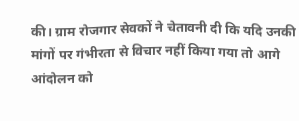की। ग्राम रोजगार सेवकों ने चेतावनी दी कि यदि उनकी मांगों पर गंभीरता से विचार नहीं किया गया तो आगे आंदोलन को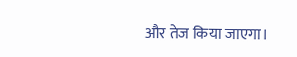और तेज किया जाएगा।